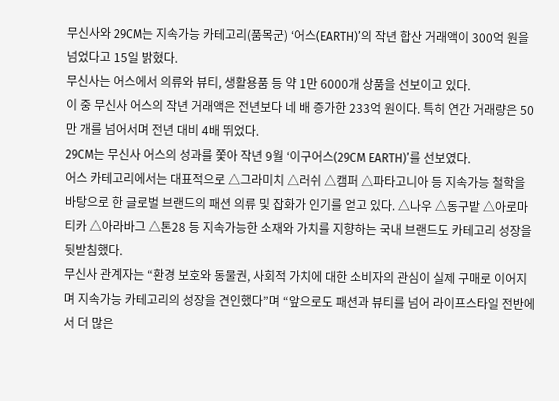무신사와 29CM는 지속가능 카테고리(품목군) ‘어스(EARTH)’의 작년 합산 거래액이 300억 원을 넘었다고 15일 밝혔다.
무신사는 어스에서 의류와 뷰티, 생활용품 등 약 1만 6000개 상품을 선보이고 있다.
이 중 무신사 어스의 작년 거래액은 전년보다 네 배 증가한 233억 원이다. 특히 연간 거래량은 50만 개를 넘어서며 전년 대비 4배 뛰었다.
29CM는 무신사 어스의 성과를 쫓아 작년 9월 ‘이구어스(29CM EARTH)’를 선보였다.
어스 카테고리에서는 대표적으로 △그라미치 △러쉬 △캠퍼 △파타고니아 등 지속가능 철학을 바탕으로 한 글로벌 브랜드의 패션 의류 및 잡화가 인기를 얻고 있다. △나우 △동구밭 △아로마티카 △아라바그 △톤28 등 지속가능한 소재와 가치를 지향하는 국내 브랜드도 카테고리 성장을 뒷받침했다.
무신사 관계자는 “환경 보호와 동물권, 사회적 가치에 대한 소비자의 관심이 실제 구매로 이어지며 지속가능 카테고리의 성장을 견인했다”며 “앞으로도 패션과 뷰티를 넘어 라이프스타일 전반에서 더 많은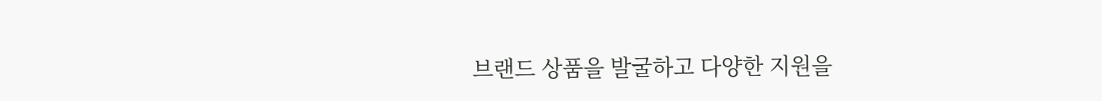브랜드 상품을 발굴하고 다양한 지원을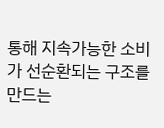통해 지속가능한 소비가 선순환되는 구조를 만드는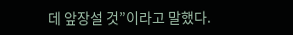데 앞장설 것”이라고 말했다.